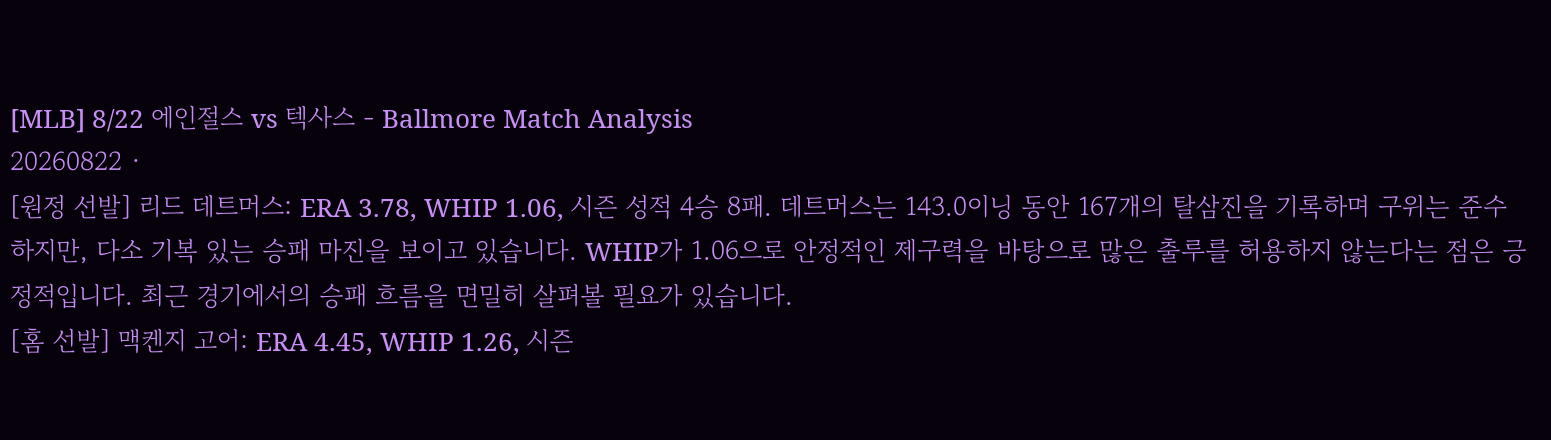[MLB] 8/22 에인절스 vs 텍사스 - Ballmore Match Analysis
20260822 ·
[원정 선발] 리드 데트머스: ERA 3.78, WHIP 1.06, 시즌 성적 4승 8패. 데트머스는 143.0이닝 동안 167개의 탈삼진을 기록하며 구위는 준수하지만, 다소 기복 있는 승패 마진을 보이고 있습니다. WHIP가 1.06으로 안정적인 제구력을 바탕으로 많은 출루를 허용하지 않는다는 점은 긍정적입니다. 최근 경기에서의 승패 흐름을 면밀히 살펴볼 필요가 있습니다.
[홈 선발] 맥켄지 고어: ERA 4.45, WHIP 1.26, 시즌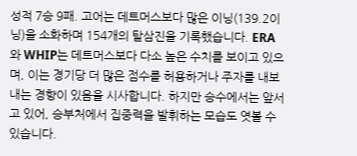성적 7승 9패. 고어는 데트머스보다 많은 이닝(139.2이닝)을 소화하며 154개의 탈삼진을 기록했습니다. ERA와 WHIP는 데트머스보다 다소 높은 수치를 보이고 있으며, 이는 경기당 더 많은 점수를 허용하거나 주자를 내보내는 경향이 있음을 시사합니다. 하지만 승수에서는 앞서고 있어, 승부처에서 집중력을 발휘하는 모습도 엿볼 수 있습니다.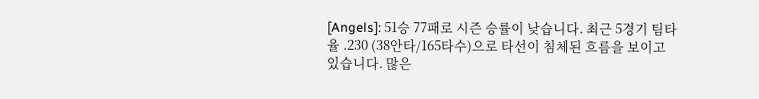[Angels]: 51승 77패로 시즌 승률이 낮습니다. 최근 5경기 팀타율 .230 (38안타/165타수)으로 타선이 침체된 흐름을 보이고 있습니다. 많은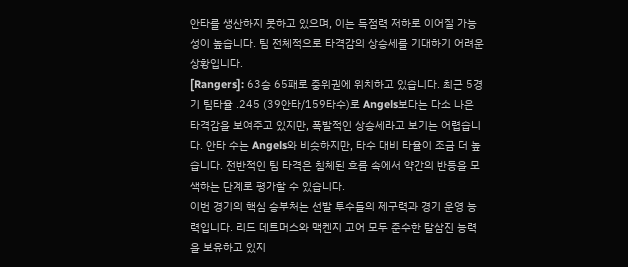안타를 생산하지 못하고 있으며, 이는 득점력 저하로 이어질 가능성이 높습니다. 팀 전체적으로 타격감의 상승세를 기대하기 어려운 상황입니다.
[Rangers]: 63승 65패로 중위권에 위치하고 있습니다. 최근 5경기 팀타율 .245 (39안타/159타수)로 Angels보다는 다소 나은 타격감을 보여주고 있지만, 폭발적인 상승세라고 보기는 어렵습니다. 안타 수는 Angels와 비슷하지만, 타수 대비 타율이 조금 더 높습니다. 전반적인 팀 타격은 침체된 흐름 속에서 약간의 반등을 모색하는 단계로 평가할 수 있습니다.
이번 경기의 핵심 승부처는 선발 투수들의 제구력과 경기 운영 능력입니다. 리드 데트머스와 맥켄지 고어 모두 준수한 탈삼진 능력을 보유하고 있지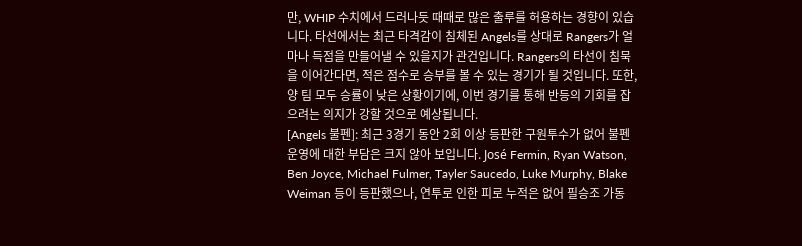만, WHIP 수치에서 드러나듯 때때로 많은 출루를 허용하는 경향이 있습니다. 타선에서는 최근 타격감이 침체된 Angels를 상대로 Rangers가 얼마나 득점을 만들어낼 수 있을지가 관건입니다. Rangers의 타선이 침묵을 이어간다면, 적은 점수로 승부를 볼 수 있는 경기가 될 것입니다. 또한, 양 팀 모두 승률이 낮은 상황이기에, 이번 경기를 통해 반등의 기회를 잡으려는 의지가 강할 것으로 예상됩니다.
[Angels 불펜]: 최근 3경기 동안 2회 이상 등판한 구원투수가 없어 불펜 운영에 대한 부담은 크지 않아 보입니다. José Fermin, Ryan Watson, Ben Joyce, Michael Fulmer, Tayler Saucedo, Luke Murphy, Blake Weiman 등이 등판했으나, 연투로 인한 피로 누적은 없어 필승조 가동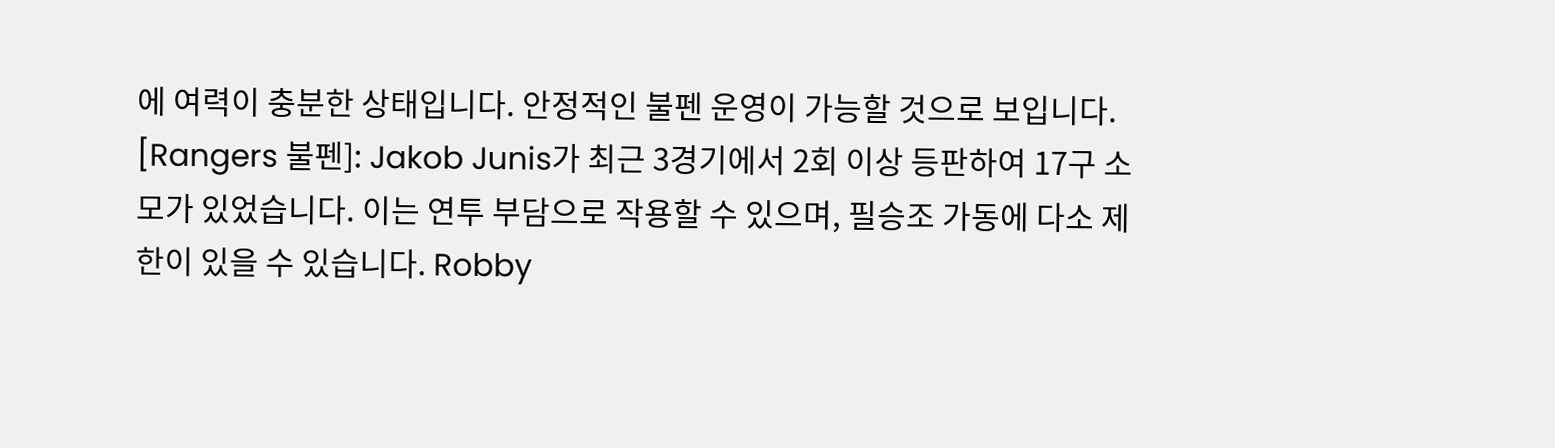에 여력이 충분한 상태입니다. 안정적인 불펜 운영이 가능할 것으로 보입니다.
[Rangers 불펜]: Jakob Junis가 최근 3경기에서 2회 이상 등판하여 17구 소모가 있었습니다. 이는 연투 부담으로 작용할 수 있으며, 필승조 가동에 다소 제한이 있을 수 있습니다. Robby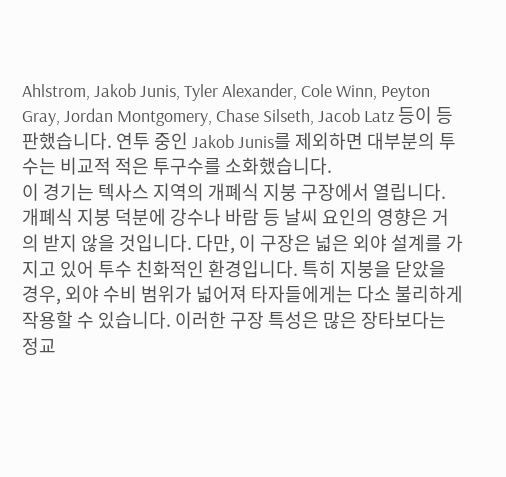Ahlstrom, Jakob Junis, Tyler Alexander, Cole Winn, Peyton Gray, Jordan Montgomery, Chase Silseth, Jacob Latz 등이 등판했습니다. 연투 중인 Jakob Junis를 제외하면 대부분의 투수는 비교적 적은 투구수를 소화했습니다.
이 경기는 텍사스 지역의 개폐식 지붕 구장에서 열립니다. 개폐식 지붕 덕분에 강수나 바람 등 날씨 요인의 영향은 거의 받지 않을 것입니다. 다만, 이 구장은 넓은 외야 설계를 가지고 있어 투수 친화적인 환경입니다. 특히 지붕을 닫았을 경우, 외야 수비 범위가 넓어져 타자들에게는 다소 불리하게 작용할 수 있습니다. 이러한 구장 특성은 많은 장타보다는 정교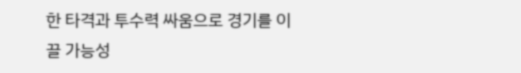한 타격과 투수력 싸움으로 경기를 이끌 가능성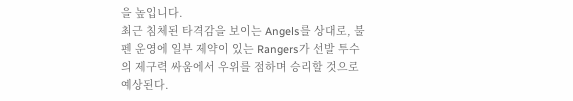을 높입니다.
최근 침체된 타격감을 보이는 Angels를 상대로, 불펜 운영에 일부 제약이 있는 Rangers가 선발 투수의 제구력 싸움에서 우위를 점하며 승리할 것으로 예상된다.